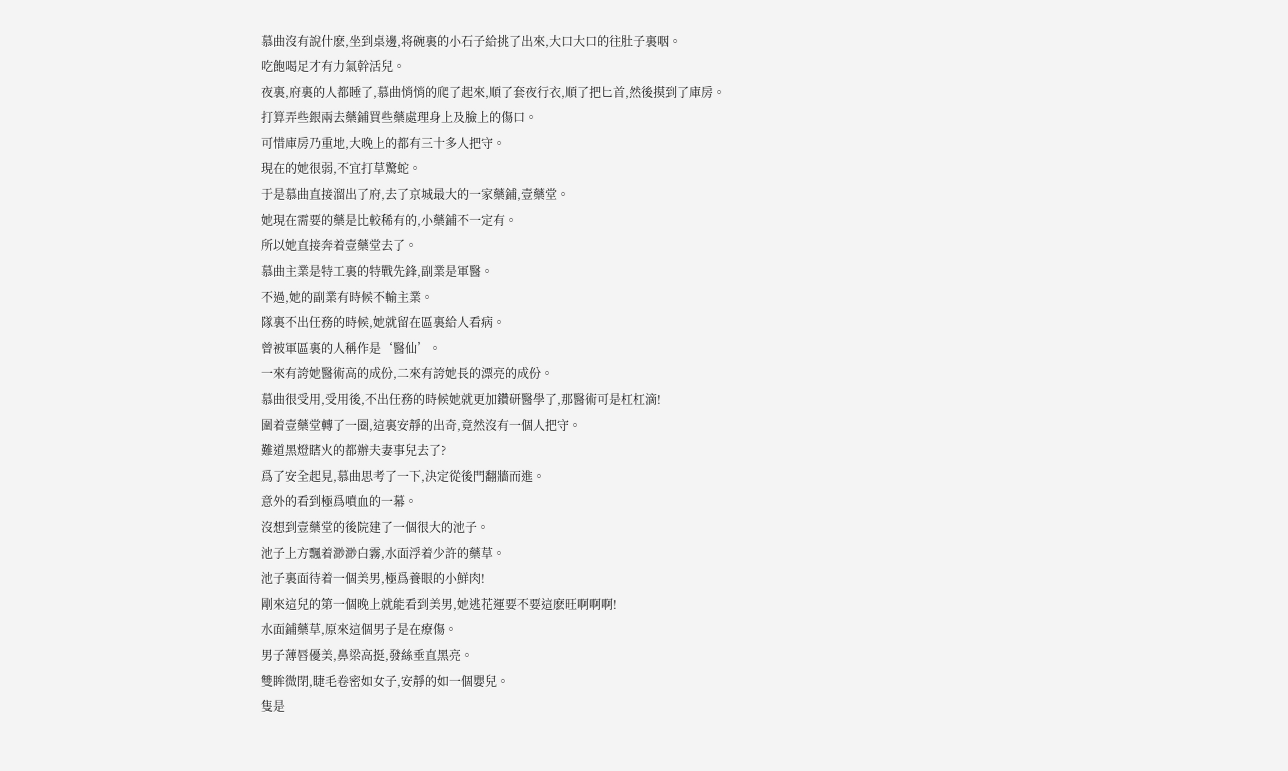慕曲沒有說什麽,坐到桌邊,将碗裏的小石子給挑了出來,大口大口的往肚子裏咽。
吃飽喝足才有力氣幹活兒。
夜裏,府裏的人都睡了,慕曲悄悄的爬了起來,順了套夜行衣,順了把匕首,然後摸到了庫房。
打算弄些銀兩去藥鋪買些藥處理身上及臉上的傷口。
可惜庫房乃重地,大晚上的都有三十多人把守。
現在的她很弱,不宜打草驚蛇。
于是慕曲直接溜出了府,去了京城最大的一家藥鋪,壹藥堂。
她現在需要的藥是比較稀有的,小藥鋪不一定有。
所以她直接奔着壹藥堂去了。
慕曲主業是特工裏的特戰先鋒,副業是軍醫。
不過,她的副業有時候不輸主業。
隊裏不出任務的時候,她就留在區裏給人看病。
曾被軍區裏的人稱作是‘醫仙’。
一來有誇她醫術高的成份,二來有誇她長的漂亮的成份。
慕曲很受用,受用後,不出任務的時候她就更加鑽研醫學了,那醫術可是杠杠滴!
圍着壹藥堂轉了一圈,這裏安靜的出奇,竟然沒有一個人把守。
難道黑燈瞎火的都辦夫妻事兒去了?
爲了安全起見,慕曲思考了一下,決定從後門翻牆而進。
意外的看到極爲噴血的一幕。
沒想到壹藥堂的後院建了一個很大的池子。
池子上方飄着渺渺白霧,水面浮着少許的藥草。
池子裏面待着一個美男,極爲養眼的小鮮肉!
剛來這兒的第一個晚上就能看到美男,她逃花運要不要這麽旺啊啊啊!
水面鋪藥草,原來這個男子是在療傷。
男子薄唇優美,鼻梁高挺,發絲垂直黑亮。
雙眸微閉,睫毛卷密如女子,安靜的如一個嬰兒。
隻是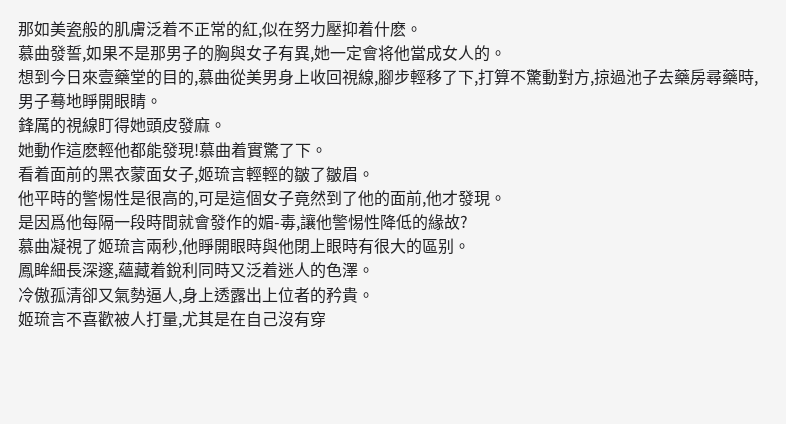那如美瓷般的肌膚泛着不正常的紅,似在努力壓抑着什麽。
慕曲發誓,如果不是那男子的胸與女子有異,她一定會将他當成女人的。
想到今日來壹藥堂的目的,慕曲從美男身上收回視線,腳步輕移了下,打算不驚動對方,掠過池子去藥房尋藥時,男子蓦地睜開眼睛。
鋒厲的視線盯得她頭皮發麻。
她動作這麽輕他都能發現!慕曲着實驚了下。
看着面前的黑衣蒙面女子,姬琉言輕輕的皺了皺眉。
他平時的警惕性是很高的,可是這個女子竟然到了他的面前,他才發現。
是因爲他每隔一段時間就會發作的媚-毒,讓他警惕性降低的緣故?
慕曲凝視了姬琉言兩秒,他睜開眼時與他閉上眼時有很大的區别。
鳳眸細長深邃,蘊藏着銳利同時又泛着迷人的色澤。
冷傲孤清卻又氣勢逼人,身上透露出上位者的矜貴。
姬琉言不喜歡被人打量,尤其是在自己沒有穿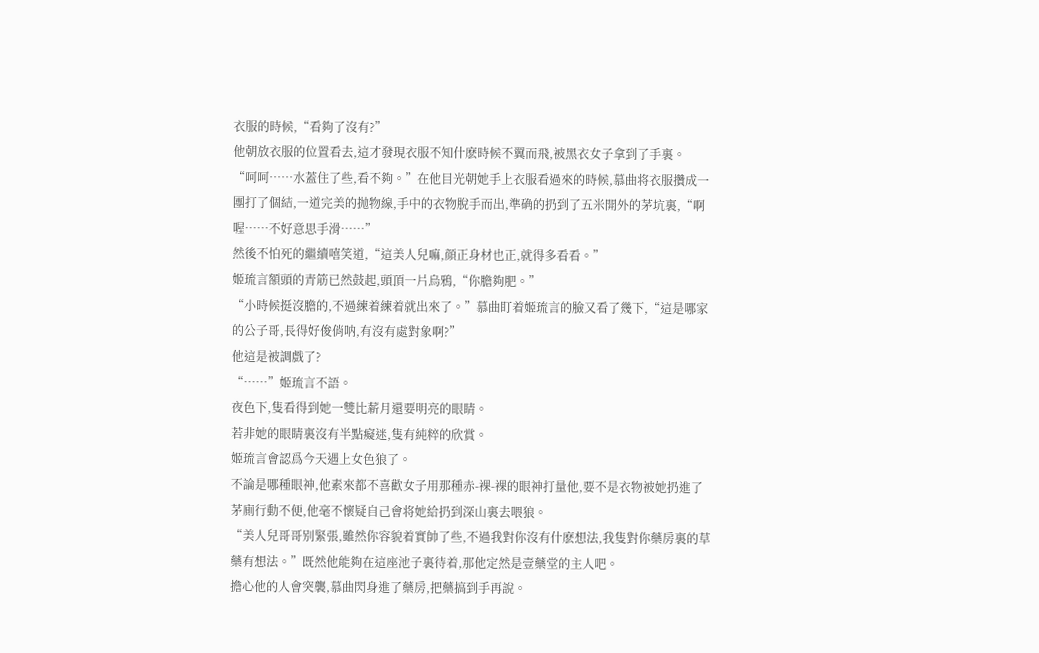衣服的時候,“看夠了沒有?”
他朝放衣服的位置看去,這才發現衣服不知什麽時候不翼而飛,被黑衣女子拿到了手裏。
“呵呵……水蓋住了些,看不夠。”在他目光朝她手上衣服看過來的時候,慕曲将衣服攢成一團打了個結,一道完美的抛物線,手中的衣物脫手而出,準确的扔到了五米開外的茅坑裏,“啊喔……不好意思手滑……”
然後不怕死的繼續嘻笑道,“這美人兒嘛,顔正身材也正,就得多看看。”
姬琉言額頭的青筋已然鼓起,頭頂一片烏鴉,“你膽夠肥。”
“小時候挺沒膽的,不過練着練着就出來了。”慕曲盯着姬琉言的臉又看了幾下,“這是哪家的公子哥,長得好俊俏呐,有沒有處對象啊?”
他這是被調戲了?
“……”姬琉言不語。
夜色下,隻看得到她一雙比薪月還要明亮的眼睛。
若非她的眼睛裏沒有半點癡迷,隻有純粹的欣賞。
姬琉言會認爲今天遇上女色狼了。
不論是哪種眼神,他素來都不喜歡女子用那種赤-裸-裸的眼神打量他,要不是衣物被她扔進了茅廁行動不便,他毫不懷疑自己會将她給扔到深山裏去喂狼。
“美人兒哥哥别緊張,雖然你容貌着實帥了些,不過我對你沒有什麽想法,我隻對你藥房裏的草藥有想法。”既然他能夠在這座池子裏待着,那他定然是壹藥堂的主人吧。
擔心他的人會突襲,慕曲閃身進了藥房,把藥搞到手再說。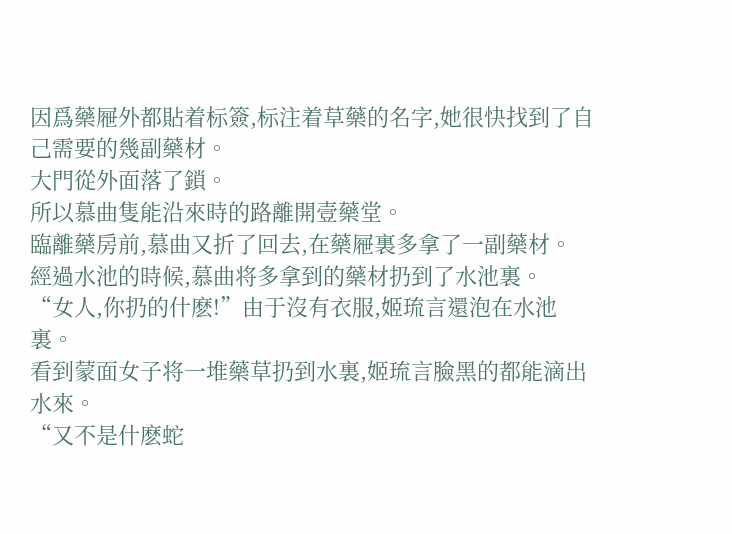因爲藥屜外都貼着标簽,标注着草藥的名字,她很快找到了自己需要的幾副藥材。
大門從外面落了鎖。
所以慕曲隻能沿來時的路離開壹藥堂。
臨離藥房前,慕曲又折了回去,在藥屜裏多拿了一副藥材。
經過水池的時候,慕曲将多拿到的藥材扔到了水池裏。
“女人,你扔的什麽!”由于沒有衣服,姬琉言還泡在水池裏。
看到蒙面女子将一堆藥草扔到水裏,姬琉言臉黑的都能滴出水來。
“又不是什麽蛇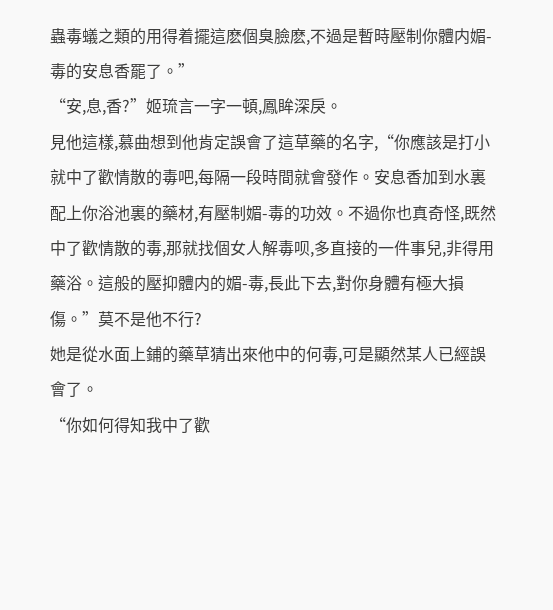蟲毒蟻之類的用得着擺這麽個臭臉麽,不過是暫時壓制你體内媚-毒的安息香罷了。”
“安,息,香?”姬琉言一字一頓,鳳眸深戾。
見他這樣,慕曲想到他肯定誤會了這草藥的名字,“你應該是打小就中了歡情散的毒吧,每隔一段時間就會發作。安息香加到水裏配上你浴池裏的藥材,有壓制媚-毒的功效。不過你也真奇怪,既然中了歡情散的毒,那就找個女人解毒呗,多直接的一件事兒,非得用藥浴。這般的壓抑體内的媚-毒,長此下去,對你身體有極大損傷。”莫不是他不行?
她是從水面上鋪的藥草猜出來他中的何毒,可是顯然某人已經誤會了。
“你如何得知我中了歡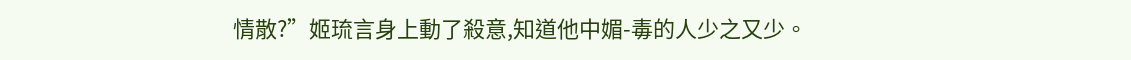情散?”姬琉言身上動了殺意,知道他中媚-毒的人少之又少。